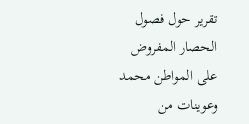تقرير حول فصول الحصار المفروض على المواطن محمد وعوينات من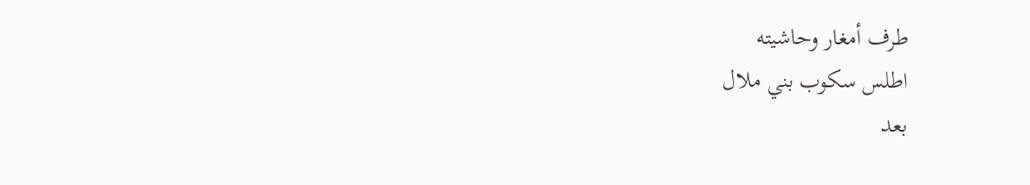طرف أمغار وحاشيته
اطلس سكوب بني ملال
بعد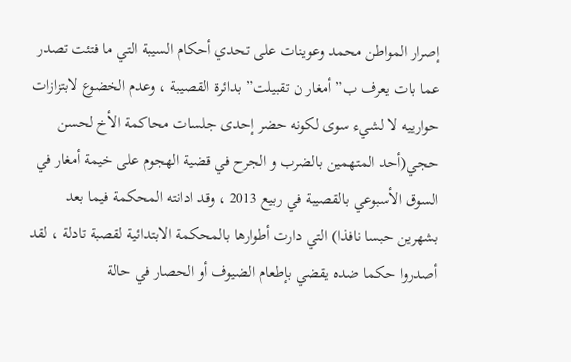إصرار المواطن محمد وعوينات على تحدي أحكام السيبة التي ما فتئت تصدر عما بات يعرف ب” أمغار ن تقبيلت” بدائرة القصيبة ، وعدم الخضوع لابتزازات حوارييه لا لشيء سوى لكونه حضر إحدى جلسات محاكمة الأخ لحسن حجي(أحد المتهمين بالضرب و الجرح في قضية الهجوم على خيمة أمغار في السوق الأسبوعي بالقصيبة في ربيع 2013 ، وقد ادانته المحكمة فيما بعد بشهرين حبسا نافذا) التي دارت أطوارها بالمحكمة الابتدائية لقصبة تادلة ، لقد أصدروا حكما ضده يقضي بإطعام الضيوف أو الحصار في حالة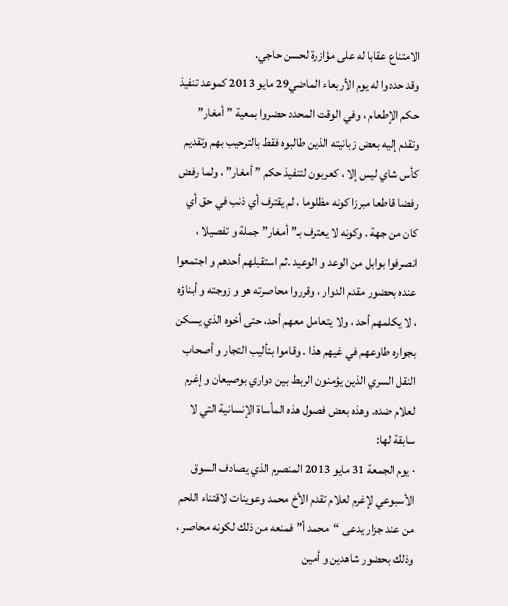الامتناع عقابا له على مؤازرة لحسن حاجي.
وقد حددوا له يوم الأربعاء الماضي29 مايو 2013 كموعد تنفيذ حكم الإطعام ، وفي الوقت المحدد حضروا بمعية ” أمغار” وتقدم إليه بعض زبانيته الذين طالبوه فقط بالترحيب بهم وتقديم كأس شاي ليس إلا ، كعربون لتنفيذ حكم ” أمغار” ، ولما رفض رفضا قاطعا مبرزا كونه مظلوما ، لم يقترف أي ذنب في حق أي كان من جهة . وكونه لا يعترف بـ” أمغار” جملة و تفصيلا ، انصرفوا بوابل من الوعد و الوعيد .ثم استقبلهم أحدهم و اجتمعوا عنده بحضور مقدم الدوار ، وقرروا محاصرته هو و زوجته و أبناؤه ، لا يكلمهم أحد ، ولا يتعامل معهم أحد، حتى أخوه الذي يسكن بجواره طاوعهم في غيهم هذا . وقاموا بتأليب التجار و أصحاب النقل السري الذين يؤمنون الربط بين دواري بوصيعان و إغرم لعلام ضده. وهذه بعض فصول هذه المأساة الإنسانية التي لا سابقة لها:
· يوم الجمعة 31 مايو 2013 المنصرم الذي يصادف السوق الأسبوعي لإغرم لعلام تقدم الأخ محمد وعوينات لاقتناء اللحم من عند جزار يدعى “محمد أ” فمنعه من ذلك لكونه محاصر ، وذلك بحضور شاهدين و أمين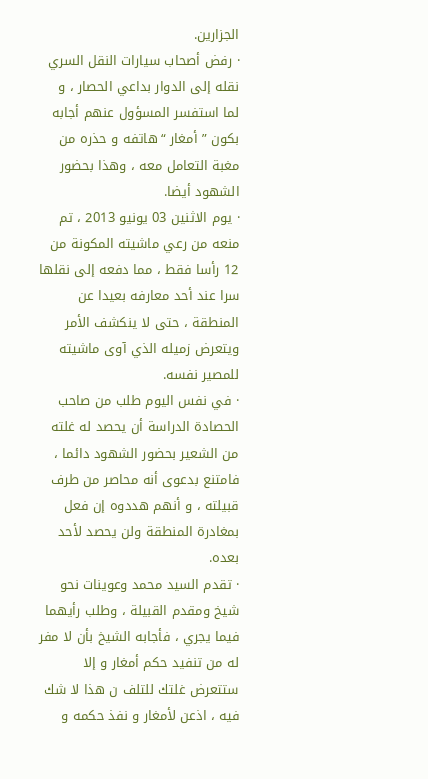الجزارين.
· رفض أصحاب سيارات النقل السري نقله إلى الدوار بداعي الحصار ، و لما استفسر المسؤول عنهم أجابه بكون ” أمغار “هاتفه و حذره من مغبة التعامل معه ، وهذا بحضور الشهود أيضا.
· يوم الاثنين 03 يونيو 2013 ، تم منعه من رعي ماشيته المكونة من 12 رأسا فقط ، مما دفعه إلى نقلها سرا عند أحد معارفه بعيدا عن المنطقة ، حتى لا ينكشف الأمر ويتعرض زميله الذي آوى ماشيته للمصير نفسه.
· في نفس اليوم طلب من صاحب الحصادة الدراسة أن يحصد له غلته من الشعير بحضور الشهود دائما ، فامتنع بدعوى أنه محاصر من طرف قبيلته ، و أنهم هددوه إن فعل بمغادرة المنطقة ولن يحصد لأحد بعده.
· تقدم السيد محمد وعوينات نحو شيخ ومقدم القبيلة ، وطلب رأيهما فيما يجري ، فأجابه الشيخ بأن لا مفر له من تنفيد حكم أمغار و إلا ستتعرض غلتك للتلف ن هذا لا شك فيه ، اذعن لأمغار و نفذ حكمه و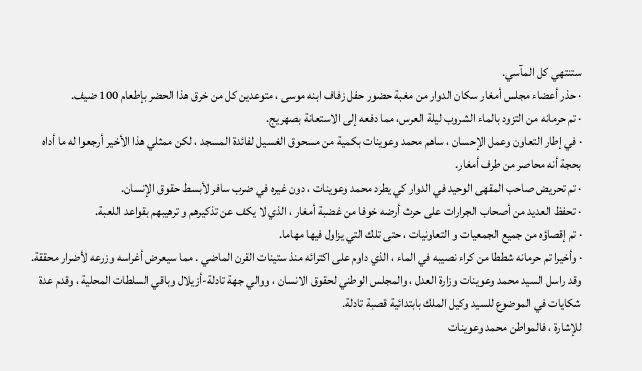ستنتهي كل المآسي.
· حذر أعضاء مجلس أمغار سكان الدوار من مغبة حضور حفل زفاف ابنه موسى ، متوعدين كل من خرق هذا الحضر بإطعام 100 ضيف.
· تم حرمانه من التزود بالماء الشروب ليلة العرس، مما دفعه إلى الاستعانة بصهريج.
· في إطار التعاون وعمل الإحسان ، ساهم محمد وعوينات بكمية من مسحوق الغسيل لفائدة المسجد ، لكن ممثلي هذا الأخير أرجعوا له ما أداه بحجة أنه محاصر من طرف أمغار.
· تم تحريض صاحب المقهى الوحيد في الدوار كي يطرد محمد وعوينات ، دون غيره في ضرب سافر لأبسط حقوق الإنسان.
· تحفظ العديد من أصحاب الجرارات على حرث أرضه خوفا من غضبة أمغار ، الذي لا يكف عن تذكيرهم و ترهيبهم بقواعد اللعبة.
· تم إقصاؤه من جميع الجمعيات و التعاونيات ، حتى تلك التي يزاول فيها مهاما.
· وأخيرا تم حرمانه شططا من كراء نصيبه في الماء ، الذي داوم على اكترائه منذ ستينات القرن الماضي . مما سيعرض أغراسه وزرعه لأضرار محققة.
وقد راسل السيد محمد وعوينات وزارة العدل ، والمجلس الوطني لحقوق الانسان ، ووالي جهة تادلة-أزيلال وباقي السلطات المحلية ، وقدم عدة شكايات في الموضوع للسيد وكيل الملك بابتدائية قصبة تادلة.
للإشارة ، فالمواطن محمد وعوينات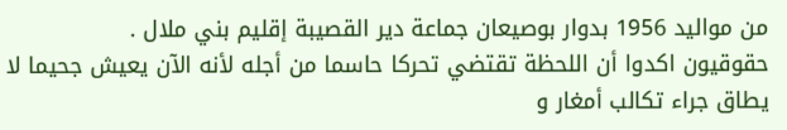من مواليد 1956 بدوار بوصيعان جماعة دير القصيبة إقليم بني ملال .
حقوقيون اكدوا أن اللحظة تقتضي تحركا حاسما من أجله لأنه الآن يعيش جحيما لا يطاق جراء تكالب أمغار و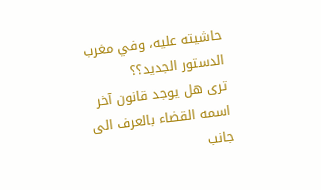حاشيته عليه، وفي مغرب الدستور الجديد؟؟
ترى هل يوجد قانون آخر اسمه القضاء بالعرف الى جانب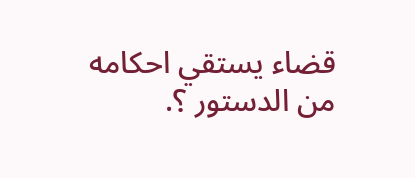قضاء يستقي احكامه من الدستور ؟.